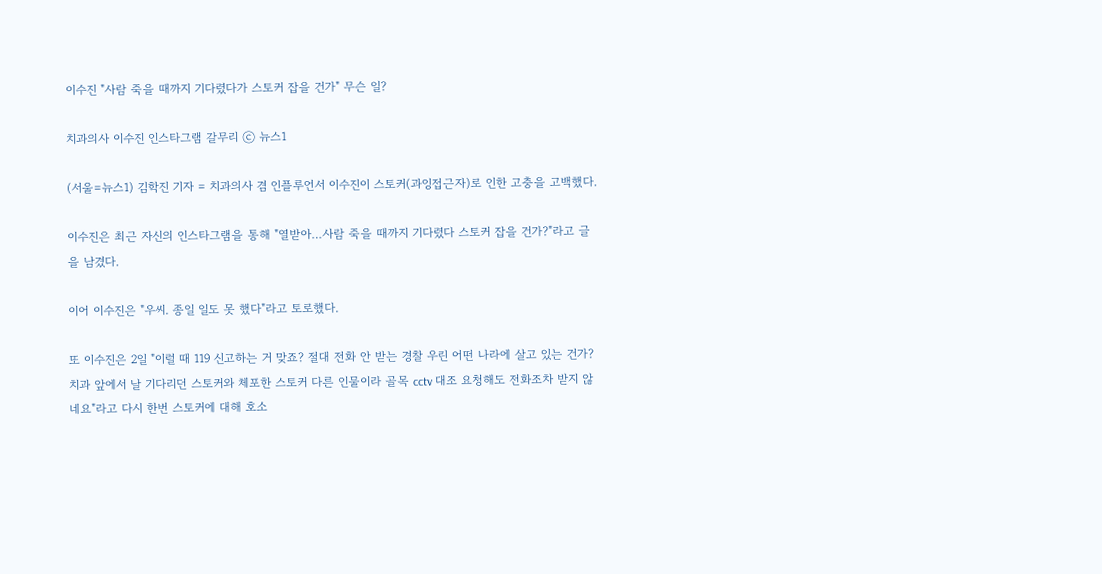이수진 "사람 죽을 때까지 기다렸다가 스토커 잡을 건가" 무슨 일?

치과의사 이수진 인스타그램 갈무리 ⓒ 뉴스1

(서울=뉴스1) 김학진 기자 = 치과의사 겸 인플루언서 이수진이 스토커(과잉접근자)로 인한 고충을 고백했다.

이수진은 최근 자신의 인스타그램을 통해 "열받아…사람 죽을 때까지 기다렸다 스토커 잡을 건가?"라고 글을 남겼다.

이어 이수진은 "우씨. 종일 일도 못 했다"라고 토로했다.

또 이수진은 2일 "이럴 때 119 신고하는 거 맞죠? 절대 전화 안 받는 경찰 우린 어떤 나라에 살고 있는 건가? 치과 앞에서 날 기다리던 스토커와 체포한 스토커 다른 인물이라 골목 cctv 대조 요청해도 전화조차 받지 않네요"라고 다시 한번 스토커에 대해 호소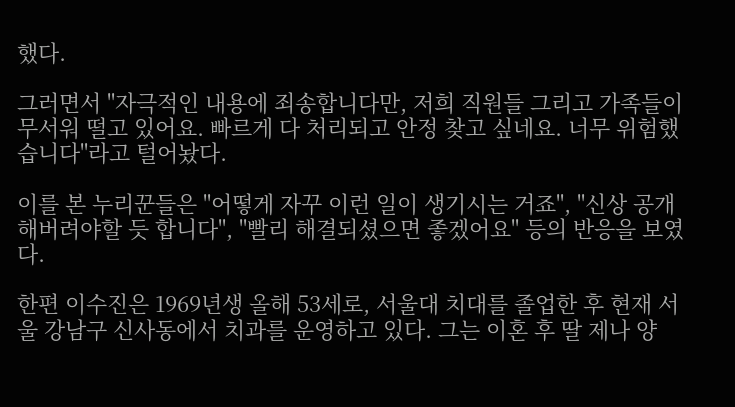했다.

그러면서 "자극적인 내용에 죄송합니다만, 저희 직원들 그리고 가족들이 무서워 떨고 있어요. 빠르게 다 처리되고 안정 찾고 싶네요. 너무 위험했습니다"라고 털어놨다.

이를 본 누리꾼들은 "어떻게 자꾸 이런 일이 생기시는 거죠", "신상 공개 해버려야할 듯 합니다", "빨리 해결되셨으면 좋겠어요" 등의 반응을 보였다.

한편 이수진은 1969년생 올해 53세로, 서울대 치대를 졸업한 후 현재 서울 강남구 신사동에서 치과를 운영하고 있다. 그는 이혼 후 딸 제나 양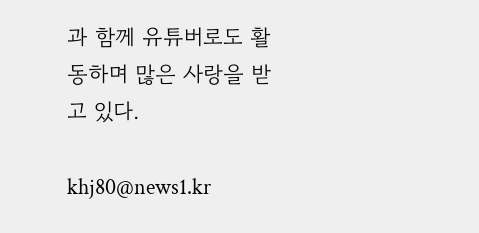과 함께 유튜버로도 활동하며 많은 사랑을 받고 있다.

khj80@news1.kr